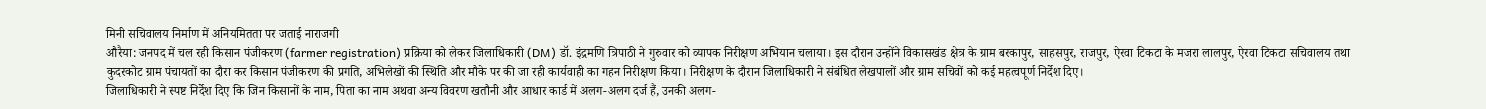मिनी सचिवालय निर्माण में अनियमितता पर जताई नाराजगी
औरैया: जनपद में चल रही किसान पंजीकरण (farmer registration) प्रक्रिया को लेकर जिलाधिकारी (DM) डॉ. इंद्रमणि त्रिपाठी ने गुरुवार को व्यापक निरीक्षण अभियान चलाया। इस दौरान उन्होंने विकासखंड क्षेत्र के ग्राम बरकापुर, साहसपुर, राजपुर, ऐरवा टिकटा के मजरा लालपुर, ऐरवा टिकटा सचिवालय तथा कुदरकोट ग्राम पंचायतों का दौरा कर किसान पंजीकरण की प्रगति, अभिलेखों की स्थिति और मौके पर की जा रही कार्यवाही का गहन निरीक्षण किया। निरीक्षण के दौरान जिलाधिकारी ने संबंधित लेखपालों और ग्राम सचिवों को कई महत्वपूर्ण निर्देश दिए।
जिलाधिकारी ने स्पष्ट निर्देश दिए कि जिन किसानों के नाम, पिता का नाम अथवा अन्य विवरण खतौनी और आधार कार्ड में अलग-अलग दर्ज हैं, उनकी अलग-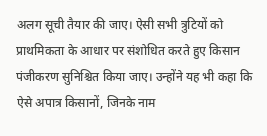अलग सूची तैयार की जाए। ऐसी सभी त्रुटियों को प्राथमिकता के आधार पर संशोधित करते हुए किसान पंजीकरण सुनिश्चित किया जाए। उन्होंने यह भी कहा कि ऐसे अपात्र किसानों, जिनके नाम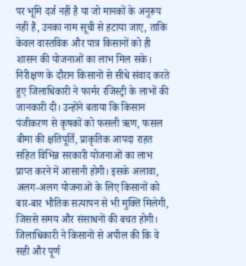पर भूमि दर्ज नहीं है या जो मानकों के अनुरूप नहीं हैं, उनका नाम सूची से हटाया जाए, ताकि केवल वास्तविक और पात्र किसानों को ही शासन की योजनाओं का लाभ मिल सके।
निरीक्षण के दौरान किसानों से सीधे संवाद करते हुए जिलाधिकारी ने फार्मर रजिस्ट्री के लाभों की जानकारी दी। उन्होंने बताया कि किसान पंजीकरण से कृषकों को फसली ऋण, फसल बीमा की क्षतिपूर्ति, प्राकृतिक आपदा राहत सहित विभिन्न सरकारी योजनाओं का लाभ प्राप्त करने में आसानी होगी। इसके अलावा, अलग-अलग योजनाओं के लिए किसानों को बार-बार भौतिक सत्यापन से भी मुक्ति मिलेगी, जिससे समय और संसाधनों की बचत होगी। जिलाधिकारी ने किसानों से अपील की कि वे सही और पूर्ण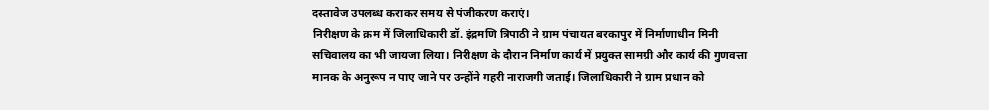दस्तावेज उपलब्ध कराकर समय से पंजीकरण कराएं।
निरीक्षण के क्रम में जिलाधिकारी डॉ. इंद्रमणि त्रिपाठी ने ग्राम पंचायत बरकापुर में निर्माणाधीन मिनी सचिवालय का भी जायजा लिया। निरीक्षण के दौरान निर्माण कार्य में प्रयुक्त सामग्री और कार्य की गुणवत्ता मानक के अनुरूप न पाए जाने पर उन्होंने गहरी नाराजगी जताई। जिलाधिकारी ने ग्राम प्रधान को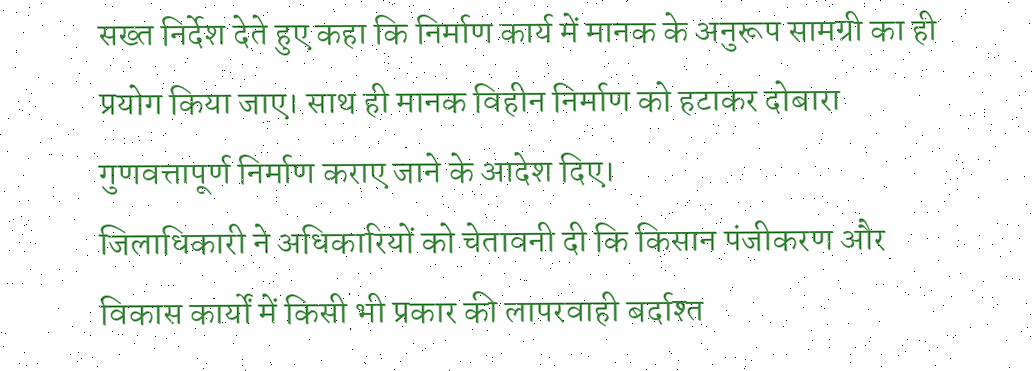सख्त निर्देश देते हुए कहा कि निर्माण कार्य में मानक के अनुरूप सामग्री का ही प्रयोग किया जाए। साथ ही मानक विहीन निर्माण को हटाकर दोबारा गुणवत्तापूर्ण निर्माण कराए जाने के आदेश दिए।
जिलाधिकारी ने अधिकारियों को चेतावनी दी कि किसान पंजीकरण और विकास कार्यों में किसी भी प्रकार की लापरवाही बर्दाश्त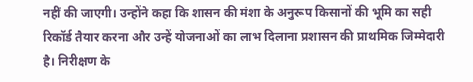नहीं की जाएगी। उन्होंने कहा कि शासन की मंशा के अनुरूप किसानों की भूमि का सही रिकॉर्ड तैयार करना और उन्हें योजनाओं का लाभ दिलाना प्रशासन की प्राथमिक जिम्मेदारी है। निरीक्षण के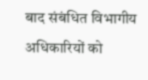बाद संबंधित विभागीय अधिकारियों को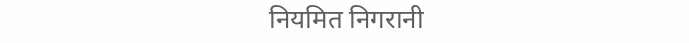नियमित निगरानी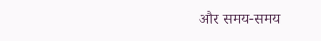और समय-समय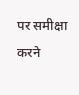पर समीक्षा करने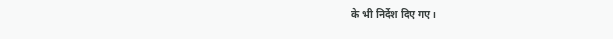के भी निर्देश दिए गए।